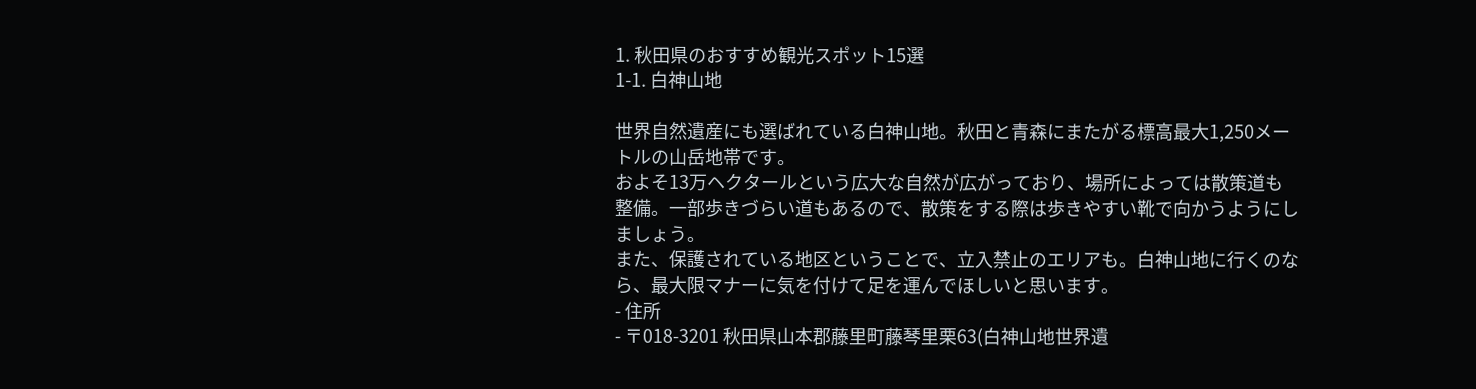1. 秋田県のおすすめ観光スポット15選
1-1. 白神山地

世界自然遺産にも選ばれている白神山地。秋田と青森にまたがる標高最大1,250メートルの山岳地帯です。
およそ13万ヘクタールという広大な自然が広がっており、場所によっては散策道も整備。一部歩きづらい道もあるので、散策をする際は歩きやすい靴で向かうようにしましょう。
また、保護されている地区ということで、立入禁止のエリアも。白神山地に行くのなら、最大限マナーに気を付けて足を運んでほしいと思います。
- 住所
- 〒018-3201 秋田県山本郡藤里町藤琴里栗63(白神山地世界遺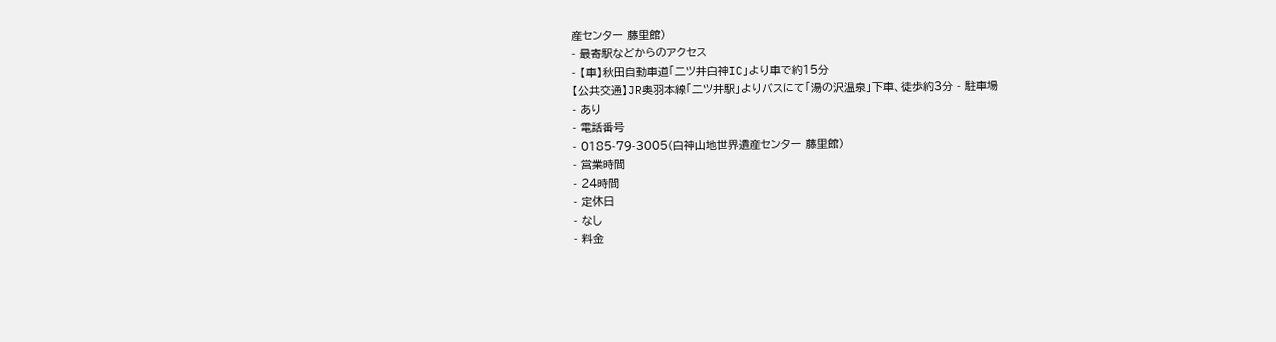産センター 藤里館)
- 最寄駅などからのアクセス
- 【車】秋田自動車道「二ツ井白神IC」より車で約15分
【公共交通】JR奥羽本線「二ツ井駅」よりバスにて「湯の沢温泉」下車、徒歩約3分 - 駐車場
- あり
- 電話番号
- 0185-79-3005(白神山地世界遺産センター 藤里館)
- 営業時間
- 24時間
- 定休日
- なし
- 料金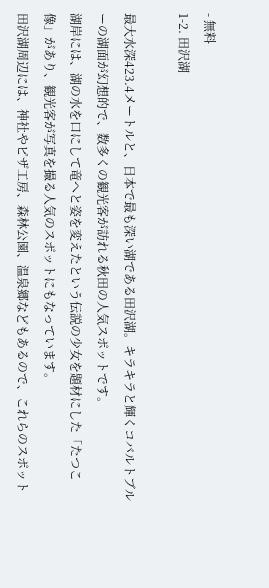- 無料
1-2. 田沢湖

最大水深423.4メートルと、日本で最も深い湖である田沢湖。キラキラと輝くコバルトブルーの湖面が幻想的で、数多くの観光客が訪れる秋田の人気スポットです。
湖岸には、湖の水を口にして竜へと姿を変えたという伝説の少女を題材にした「たつこ像」があり、観光客が写真を撮る人気のスポットにもなっています。
田沢湖周辺には、神社やピザ工房、森林公園、温泉郷などもあるので、これらのスポット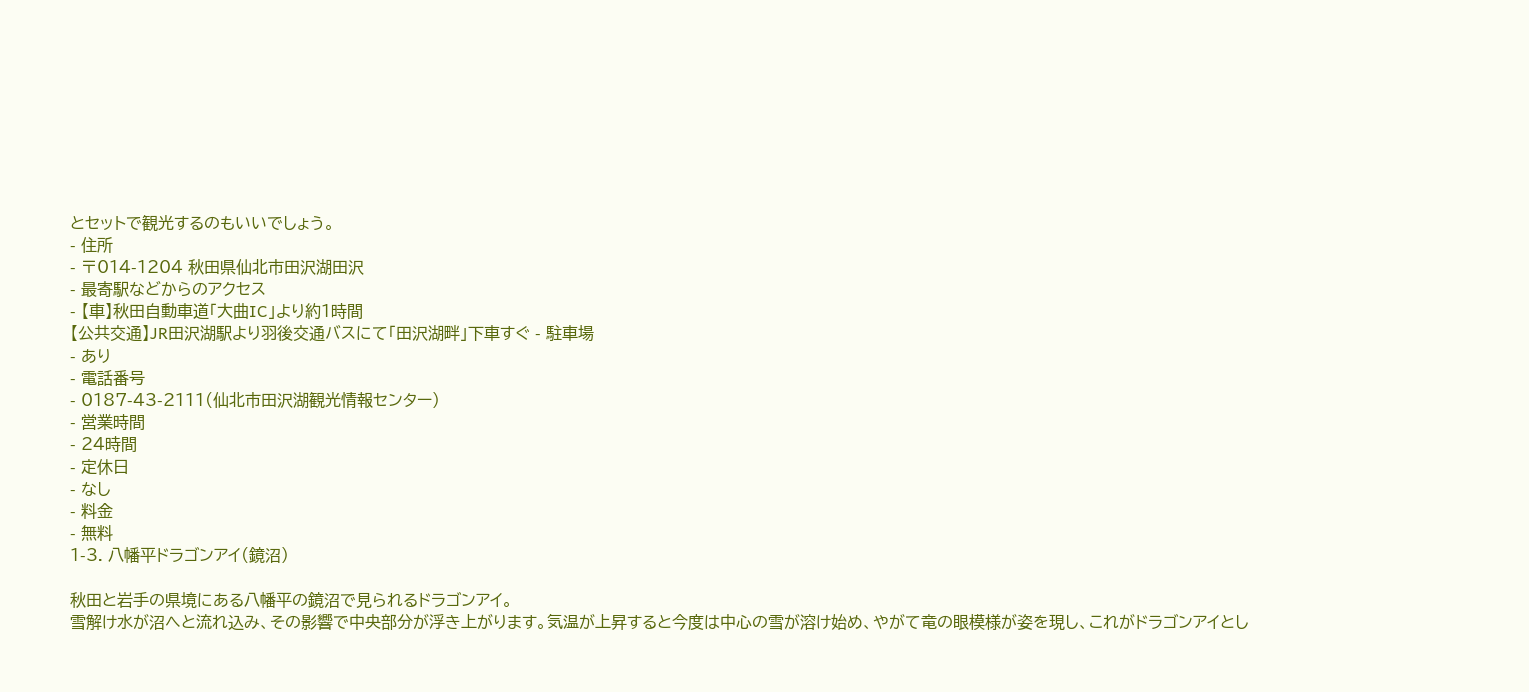とセットで観光するのもいいでしょう。
- 住所
- 〒014-1204 秋田県仙北市田沢湖田沢
- 最寄駅などからのアクセス
- 【車】秋田自動車道「大曲IC」より約1時間
【公共交通】JR田沢湖駅より羽後交通バスにて「田沢湖畔」下車すぐ - 駐車場
- あり
- 電話番号
- 0187-43-2111(仙北市田沢湖観光情報センター)
- 営業時間
- 24時間
- 定休日
- なし
- 料金
- 無料
1-3. 八幡平ドラゴンアイ(鏡沼)

秋田と岩手の県境にある八幡平の鏡沼で見られるドラゴンアイ。
雪解け水が沼へと流れ込み、その影響で中央部分が浮き上がります。気温が上昇すると今度は中心の雪が溶け始め、やがて竜の眼模様が姿を現し、これがドラゴンアイとし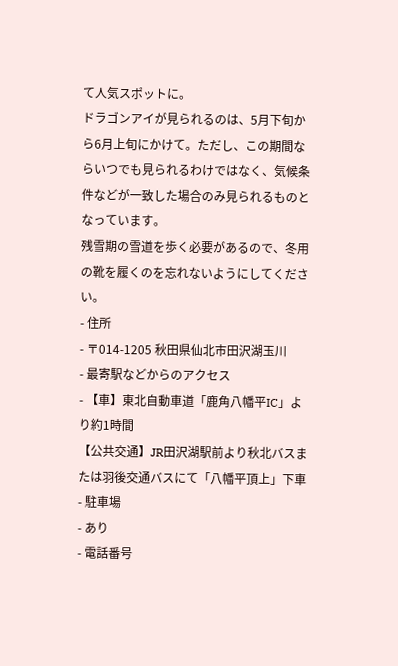て人気スポットに。
ドラゴンアイが見られるのは、5月下旬から6月上旬にかけて。ただし、この期間ならいつでも見られるわけではなく、気候条件などが一致した場合のみ見られるものとなっています。
残雪期の雪道を歩く必要があるので、冬用の靴を履くのを忘れないようにしてください。
- 住所
- 〒014-1205 秋田県仙北市田沢湖玉川
- 最寄駅などからのアクセス
- 【車】東北自動車道「鹿角八幡平IC」より約1時間
【公共交通】JR田沢湖駅前より秋北バスまたは羽後交通バスにて「八幡平頂上」下車 - 駐車場
- あり
- 電話番号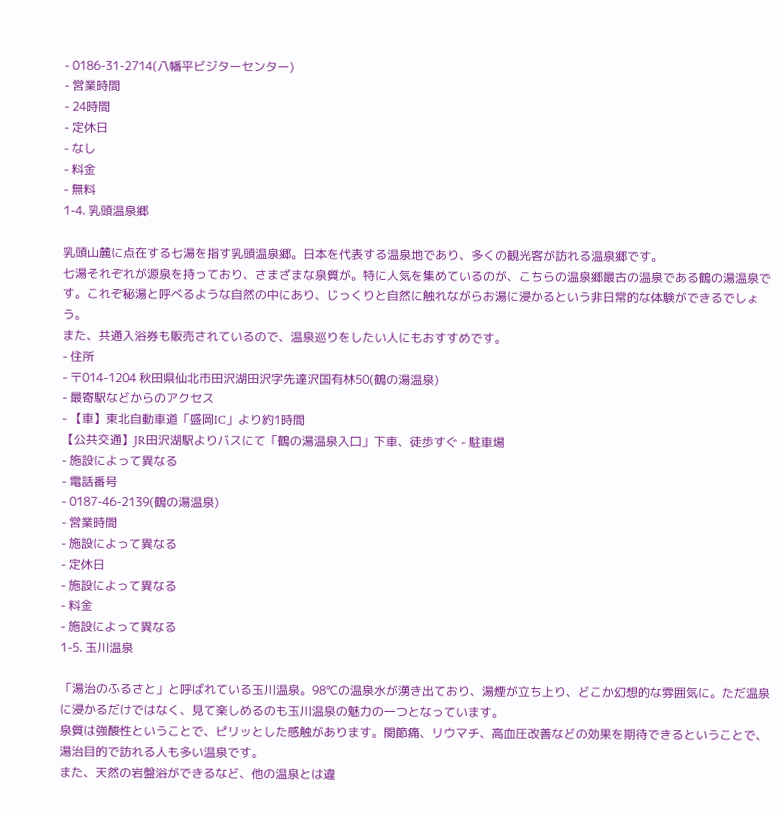- 0186-31-2714(八幡平ビジターセンター)
- 営業時間
- 24時間
- 定休日
- なし
- 料金
- 無料
1-4. 乳頭温泉郷

乳頭山麓に点在する七湯を指す乳頭温泉郷。日本を代表する温泉地であり、多くの観光客が訪れる温泉郷です。
七湯それぞれが源泉を持っており、さまざまな泉質が。特に人気を集めているのが、こちらの温泉郷最古の温泉である鶴の湯温泉です。これぞ秘湯と呼べるような自然の中にあり、じっくりと自然に触れながらお湯に浸かるという非日常的な体験ができるでしょう。
また、共通入浴券も販売されているので、温泉巡りをしたい人にもおすすめです。
- 住所
- 〒014-1204 秋田県仙北市田沢湖田沢字先達沢国有林50(鶴の湯温泉)
- 最寄駅などからのアクセス
- 【車】東北自動車道「盛岡IC」より約1時間
【公共交通】JR田沢湖駅よりバスにて「鶴の湯温泉入口」下車、徒歩すぐ - 駐車場
- 施設によって異なる
- 電話番号
- 0187-46-2139(鶴の湯温泉)
- 営業時間
- 施設によって異なる
- 定休日
- 施設によって異なる
- 料金
- 施設によって異なる
1-5. 玉川温泉

「湯治のふるさと」と呼ばれている玉川温泉。98℃の温泉水が湧き出ており、湯煙が立ち上り、どこか幻想的な雰囲気に。ただ温泉に浸かるだけではなく、見て楽しめるのも玉川温泉の魅力の一つとなっています。
泉質は強酸性ということで、ピリッとした感触があります。関節痛、リウマチ、高血圧改善などの効果を期待できるということで、湯治目的で訪れる人も多い温泉です。
また、天然の岩盤浴ができるなど、他の温泉とは違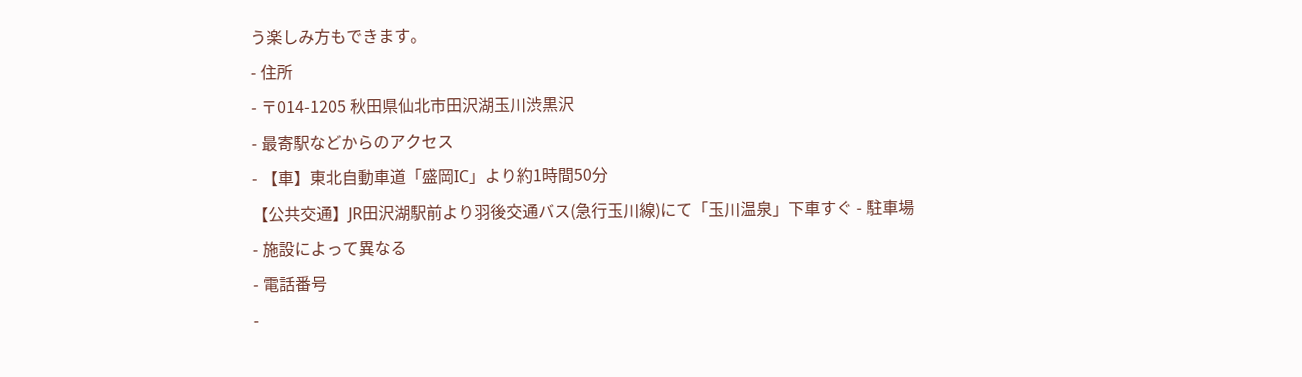う楽しみ方もできます。
- 住所
- 〒014-1205 秋田県仙北市田沢湖玉川渋黒沢
- 最寄駅などからのアクセス
- 【車】東北自動車道「盛岡IC」より約1時間50分
【公共交通】JR田沢湖駅前より羽後交通バス(急行玉川線)にて「玉川温泉」下車すぐ - 駐車場
- 施設によって異なる
- 電話番号
-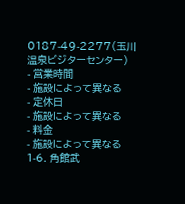0187-49-2277(玉川温泉ビジターセンター)
- 営業時間
- 施設によって異なる
- 定休日
- 施設によって異なる
- 料金
- 施設によって異なる
1-6. 角館武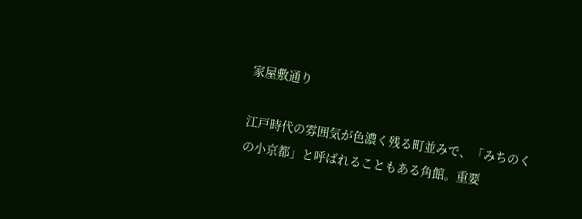家屋敷通り

江戸時代の雰囲気が色濃く残る町並みで、「みちのくの小京都」と呼ばれることもある角館。重要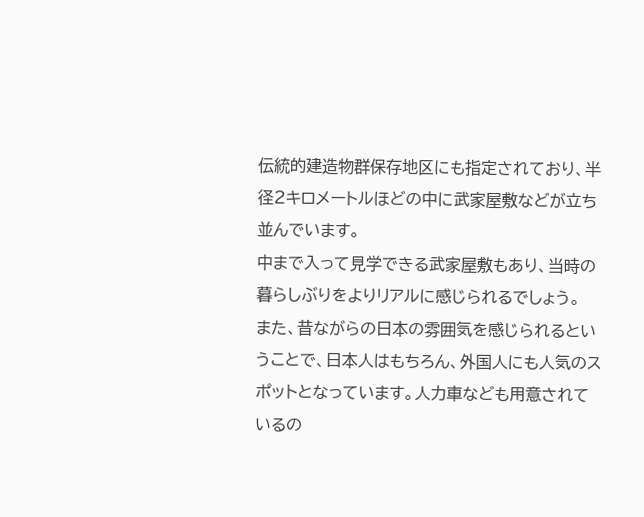伝統的建造物群保存地区にも指定されており、半径2キロメートルほどの中に武家屋敷などが立ち並んでいます。
中まで入って見学できる武家屋敷もあり、当時の暮らしぶりをよりリアルに感じられるでしょう。
また、昔ながらの日本の雰囲気を感じられるということで、日本人はもちろん、外国人にも人気のスポットとなっています。人力車なども用意されているの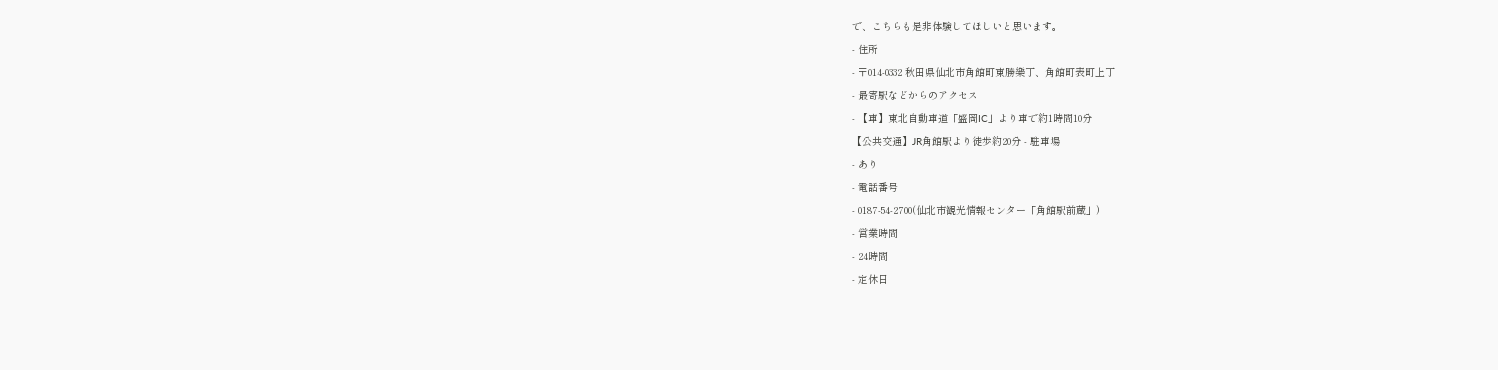で、こちらも是非体験してほしいと思います。
- 住所
- 〒014-0332 秋田県仙北市角館町東勝樂丁、角館町表町上丁
- 最寄駅などからのアクセス
- 【車】東北自動車道「盛岡IC」より車で約1時間10分
【公共交通】JR角館駅より徒歩約20分 - 駐車場
- あり
- 電話番号
- 0187-54-2700(仙北市観光情報センター「角館駅前蔵」)
- 営業時間
- 24時間
- 定休日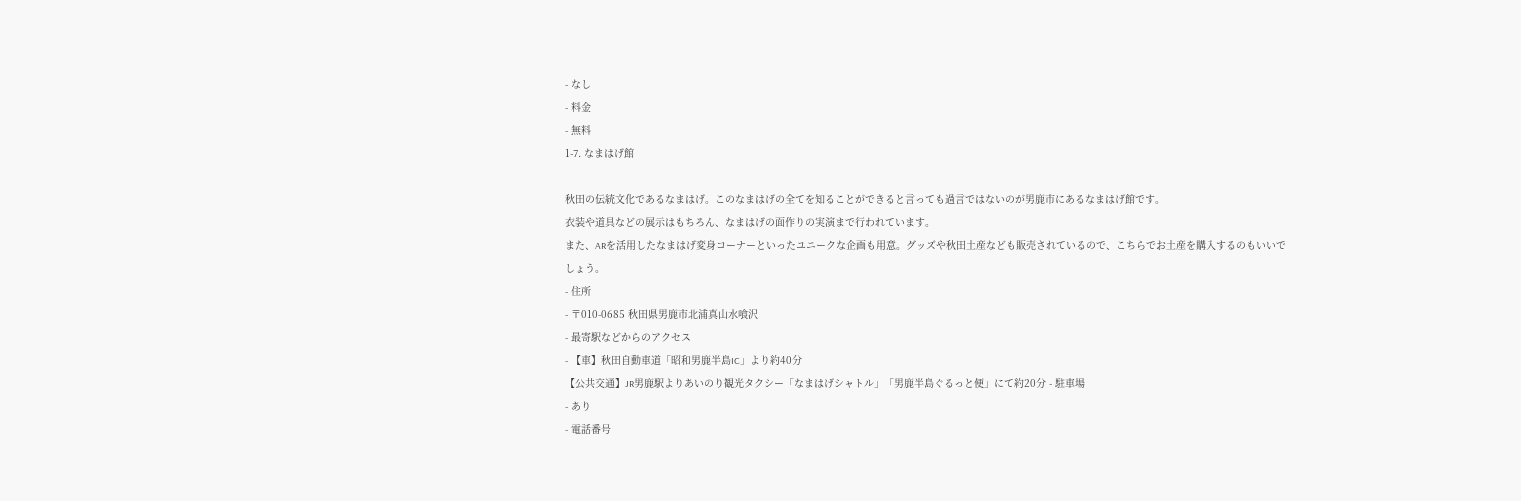- なし
- 料金
- 無料
1-7. なまはげ館

秋田の伝統文化であるなまはげ。このなまはげの全てを知ることができると言っても過言ではないのが男鹿市にあるなまはげ館です。
衣装や道具などの展示はもちろん、なまはげの面作りの実演まで行われています。
また、ARを活用したなまはげ変身コーナーといったユニークな企画も用意。グッズや秋田土産なども販売されているので、こちらでお土産を購入するのもいいでしょう。
- 住所
- 〒010-0685 秋田県男鹿市北浦真山水喰沢
- 最寄駅などからのアクセス
- 【車】秋田自動車道「昭和男鹿半島IC」より約40分
【公共交通】JR男鹿駅よりあいのり観光タクシー「なまはげシャトル」「男鹿半島ぐるっと便」にて約20分 - 駐車場
- あり
- 電話番号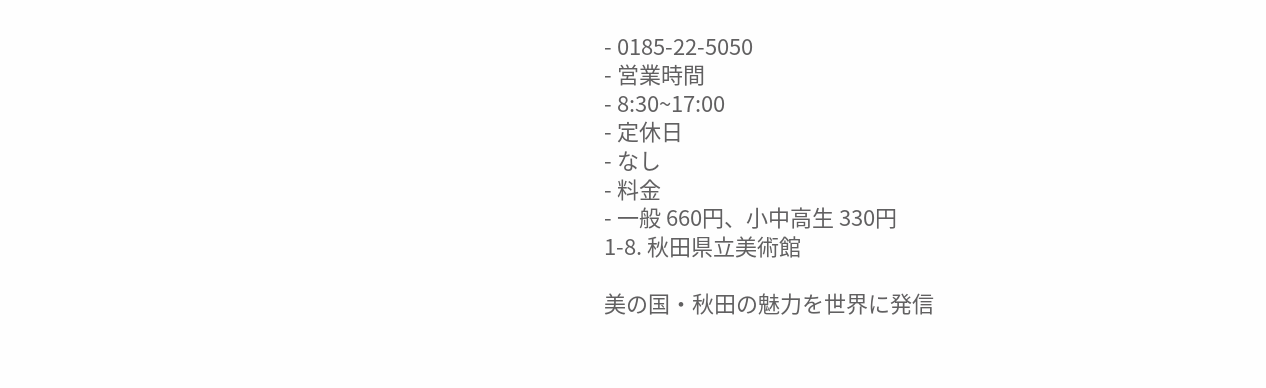- 0185-22-5050
- 営業時間
- 8:30~17:00
- 定休日
- なし
- 料金
- 一般 660円、小中高生 330円
1-8. 秋田県立美術館

美の国・秋田の魅力を世界に発信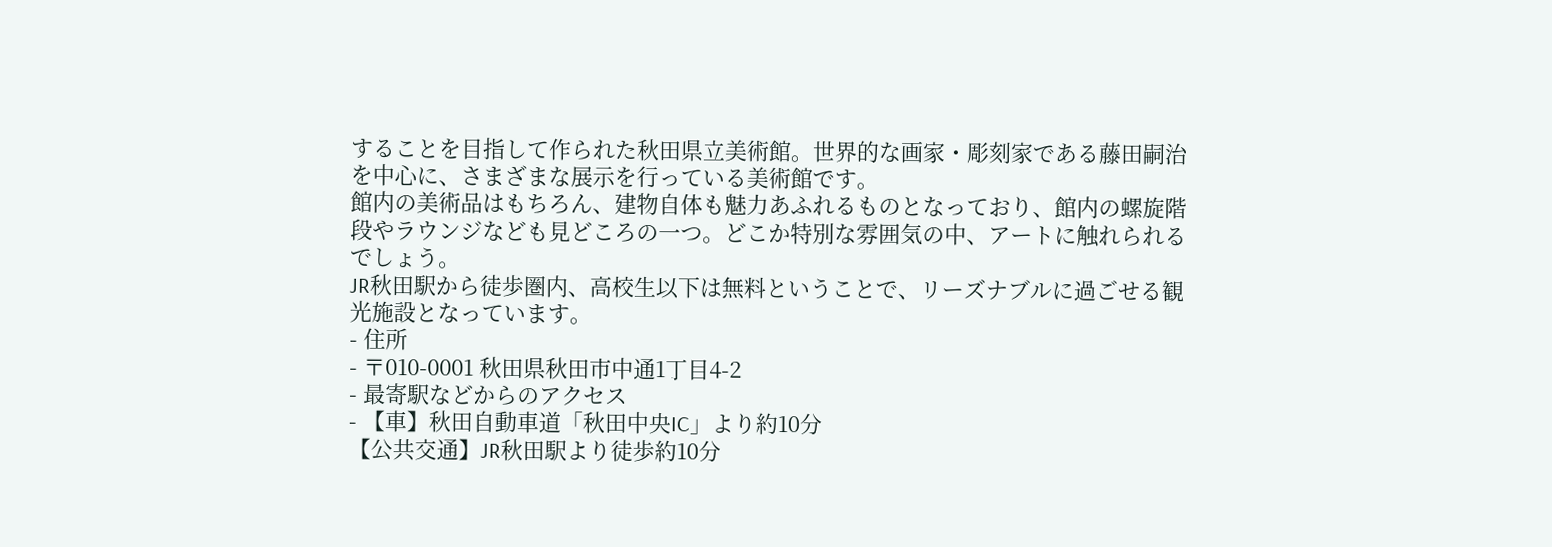することを目指して作られた秋田県立美術館。世界的な画家・彫刻家である藤田嗣治を中心に、さまざまな展示を行っている美術館です。
館内の美術品はもちろん、建物自体も魅力あふれるものとなっており、館内の螺旋階段やラウンジなども見どころの一つ。どこか特別な雰囲気の中、アートに触れられるでしょう。
JR秋田駅から徒歩圏内、高校生以下は無料ということで、リーズナブルに過ごせる観光施設となっています。
- 住所
- 〒010-0001 秋田県秋田市中通1丁目4-2
- 最寄駅などからのアクセス
- 【車】秋田自動車道「秋田中央IC」より約10分
【公共交通】JR秋田駅より徒歩約10分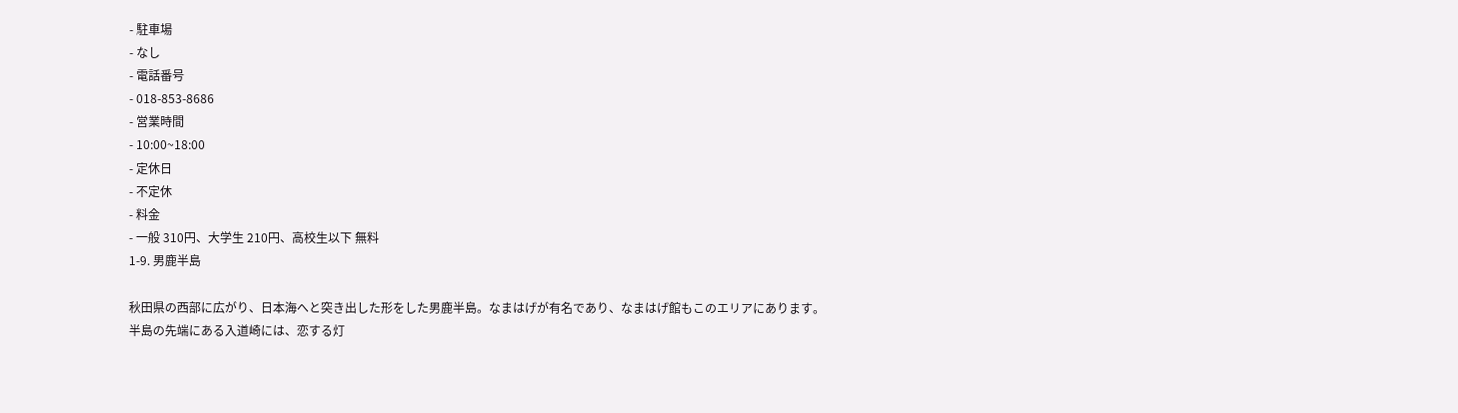- 駐車場
- なし
- 電話番号
- 018-853-8686
- 営業時間
- 10:00~18:00
- 定休日
- 不定休
- 料金
- 一般 310円、大学生 210円、高校生以下 無料
1-9. 男鹿半島

秋田県の西部に広がり、日本海へと突き出した形をした男鹿半島。なまはげが有名であり、なまはげ館もこのエリアにあります。
半島の先端にある入道崎には、恋する灯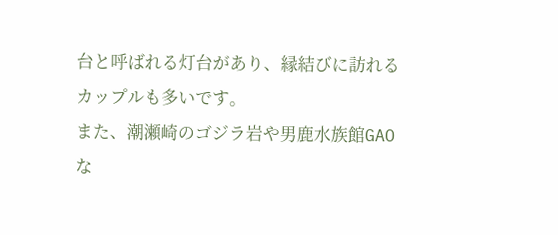台と呼ばれる灯台があり、縁結びに訪れるカップルも多いです。
また、潮瀬崎のゴジラ岩や男鹿水族館GAOな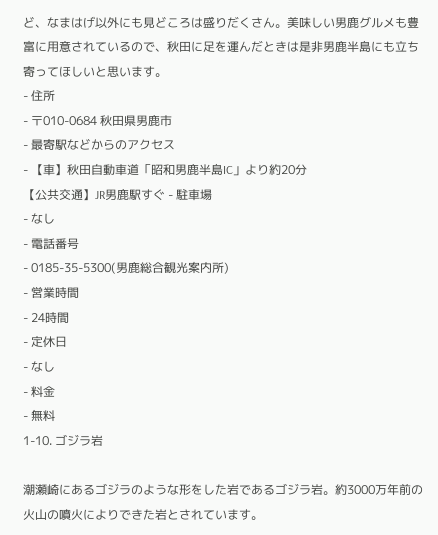ど、なまはげ以外にも見どころは盛りだくさん。美味しい男鹿グルメも豊富に用意されているので、秋田に足を運んだときは是非男鹿半島にも立ち寄ってほしいと思います。
- 住所
- 〒010-0684 秋田県男鹿市
- 最寄駅などからのアクセス
- 【車】秋田自動車道「昭和男鹿半島IC」より約20分
【公共交通】JR男鹿駅すぐ - 駐車場
- なし
- 電話番号
- 0185-35-5300(男鹿総合観光案内所)
- 営業時間
- 24時間
- 定休日
- なし
- 料金
- 無料
1-10. ゴジラ岩

潮瀬崎にあるゴジラのような形をした岩であるゴジラ岩。約3000万年前の火山の噴火によりできた岩とされています。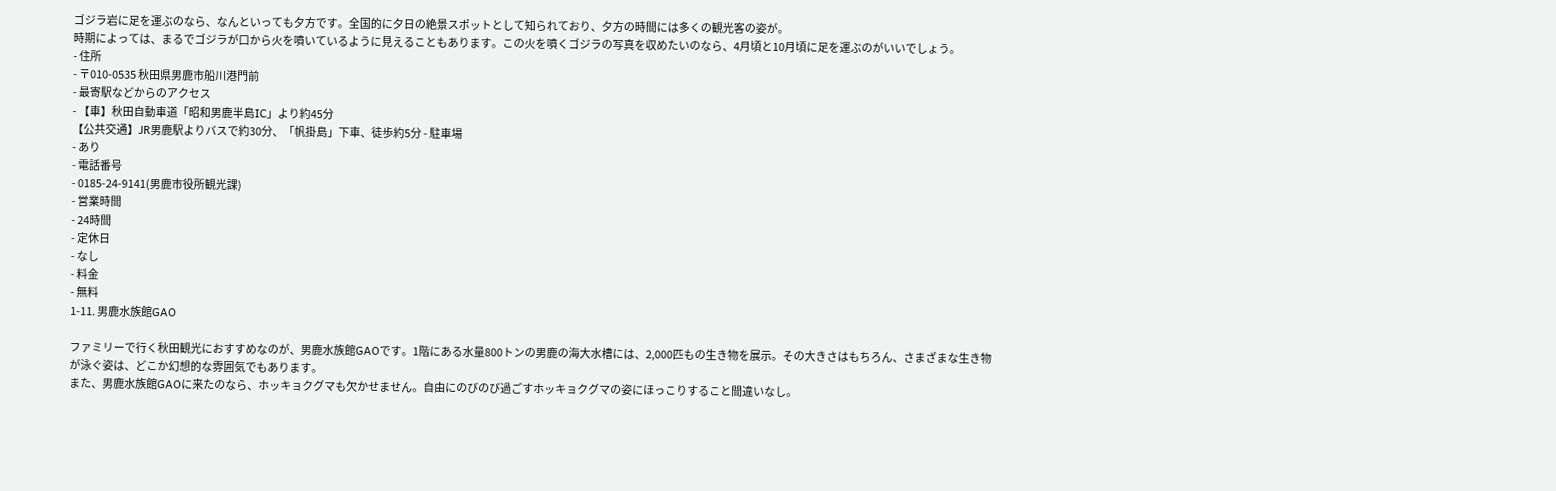ゴジラ岩に足を運ぶのなら、なんといっても夕方です。全国的に夕日の絶景スポットとして知られており、夕方の時間には多くの観光客の姿が。
時期によっては、まるでゴジラが口から火を噴いているように見えることもあります。この火を噴くゴジラの写真を収めたいのなら、4月頃と10月頃に足を運ぶのがいいでしょう。
- 住所
- 〒010-0535 秋田県男鹿市船川港門前
- 最寄駅などからのアクセス
- 【車】秋田自動車道「昭和男鹿半島IC」より約45分
【公共交通】JR男鹿駅よりバスで約30分、「帆掛島」下車、徒歩約5分 - 駐車場
- あり
- 電話番号
- 0185-24-9141(男鹿市役所観光課)
- 営業時間
- 24時間
- 定休日
- なし
- 料金
- 無料
1-11. 男鹿水族館GAO

ファミリーで行く秋田観光におすすめなのが、男鹿水族館GAOです。1階にある水量800トンの男鹿の海大水槽には、2,000匹もの生き物を展示。その大きさはもちろん、さまざまな生き物が泳ぐ姿は、どこか幻想的な雰囲気でもあります。
また、男鹿水族館GAOに来たのなら、ホッキョクグマも欠かせません。自由にのびのび過ごすホッキョクグマの姿にほっこりすること間違いなし。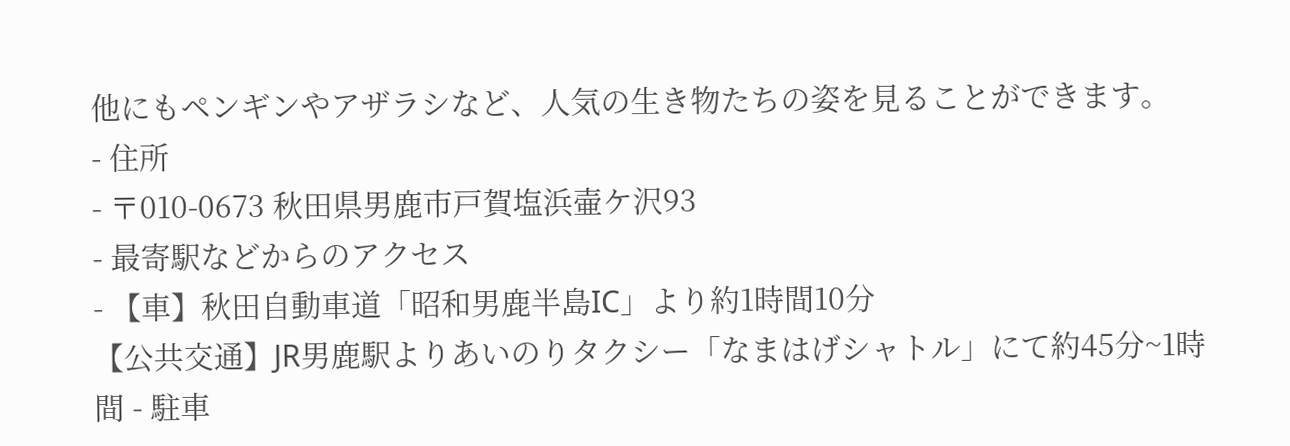他にもペンギンやアザラシなど、人気の生き物たちの姿を見ることができます。
- 住所
- 〒010-0673 秋田県男鹿市戸賀塩浜壷ケ沢93
- 最寄駅などからのアクセス
- 【車】秋田自動車道「昭和男鹿半島IC」より約1時間10分
【公共交通】JR男鹿駅よりあいのりタクシー「なまはげシャトル」にて約45分~1時間 - 駐車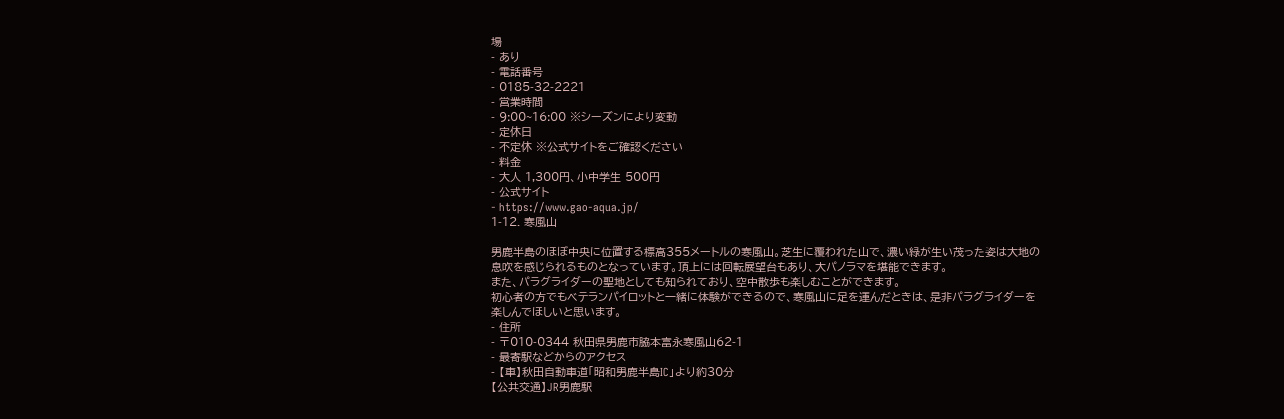場
- あり
- 電話番号
- 0185-32-2221
- 営業時間
- 9:00~16:00 ※シーズンにより変動
- 定休日
- 不定休 ※公式サイトをご確認ください
- 料金
- 大人 1,300円、小中学生 500円
- 公式サイト
- https://www.gao-aqua.jp/
1-12. 寒風山

男鹿半島のほぼ中央に位置する標高355メートルの寒風山。芝生に覆われた山で、濃い緑が生い茂った姿は大地の息吹を感じられるものとなっています。頂上には回転展望台もあり、大パノラマを堪能できます。
また、パラグライダーの聖地としても知られており、空中散歩も楽しむことができます。
初心者の方でもベテランパイロットと一緒に体験ができるので、寒風山に足を運んだときは、是非パラグライダーを楽しんでほしいと思います。
- 住所
- 〒010-0344 秋田県男鹿市脇本富永寒風山62-1
- 最寄駅などからのアクセス
- 【車】秋田自動車道「昭和男鹿半島IC」より約30分
【公共交通】JR男鹿駅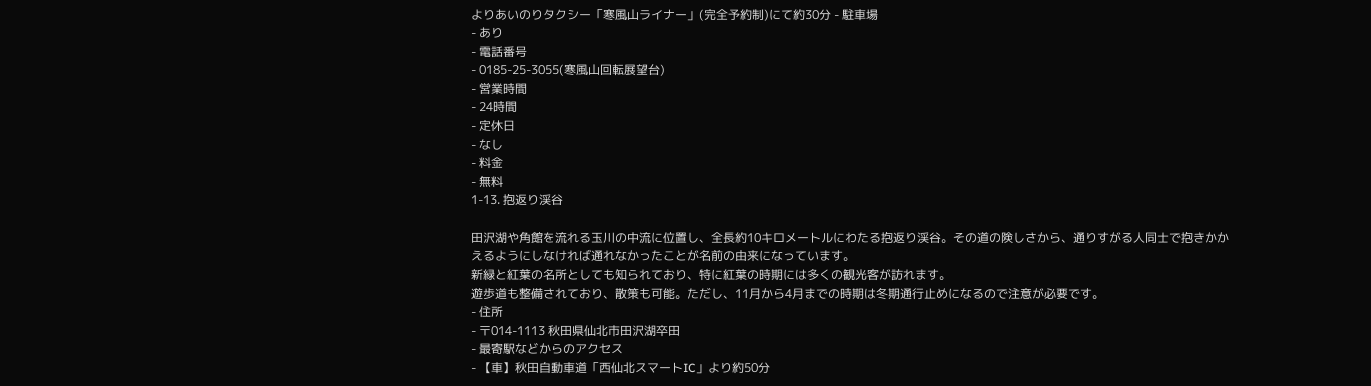よりあいのりタクシー「寒風山ライナー」(完全予約制)にて約30分 - 駐車場
- あり
- 電話番号
- 0185-25-3055(寒風山回転展望台)
- 営業時間
- 24時間
- 定休日
- なし
- 料金
- 無料
1-13. 抱返り渓谷

田沢湖や角館を流れる玉川の中流に位置し、全長約10キロメートルにわたる抱返り渓谷。その道の険しさから、通りすがる人同士で抱きかかえるようにしなければ通れなかったことが名前の由来になっています。
新緑と紅葉の名所としても知られており、特に紅葉の時期には多くの観光客が訪れます。
遊歩道も整備されており、散策も可能。ただし、11月から4月までの時期は冬期通行止めになるので注意が必要です。
- 住所
- 〒014-1113 秋田県仙北市田沢湖卒田
- 最寄駅などからのアクセス
- 【車】秋田自動車道「西仙北スマートIC」より約50分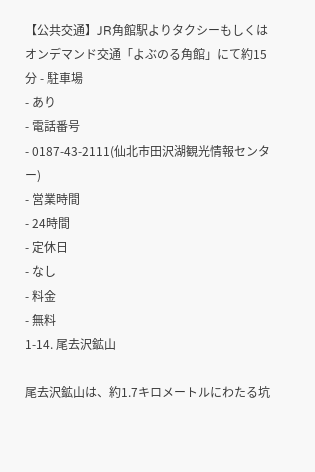【公共交通】JR角館駅よりタクシーもしくはオンデマンド交通「よぶのる角館」にて約15分 - 駐車場
- あり
- 電話番号
- 0187-43-2111(仙北市田沢湖観光情報センター)
- 営業時間
- 24時間
- 定休日
- なし
- 料金
- 無料
1-14. 尾去沢鉱山

尾去沢鉱山は、約1.7キロメートルにわたる坑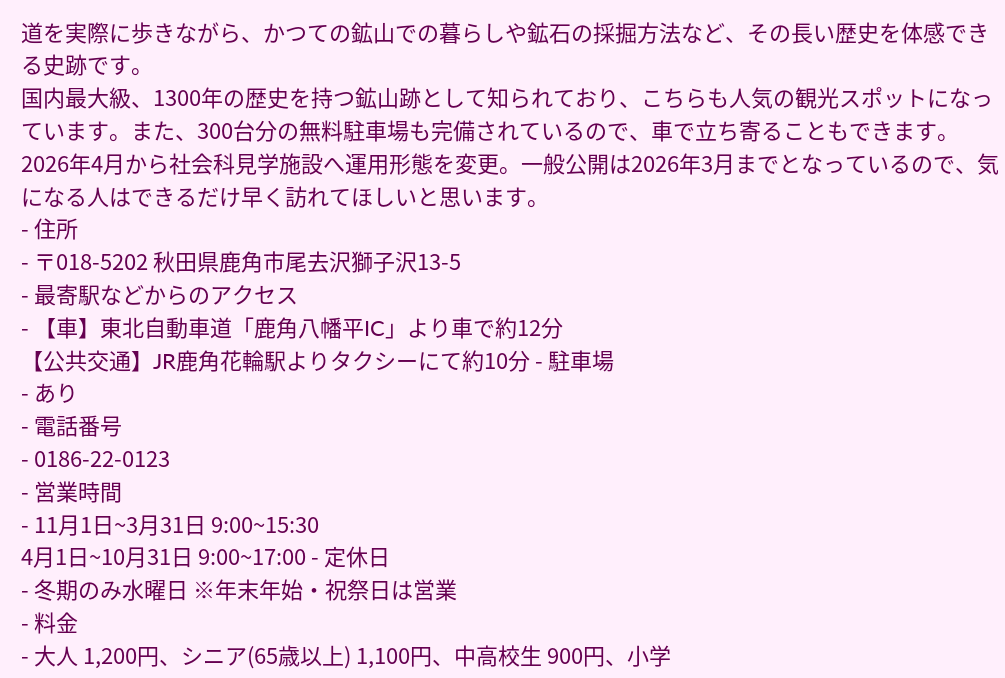道を実際に歩きながら、かつての鉱山での暮らしや鉱石の採掘方法など、その長い歴史を体感できる史跡です。
国内最大級、1300年の歴史を持つ鉱山跡として知られており、こちらも人気の観光スポットになっています。また、300台分の無料駐車場も完備されているので、車で立ち寄ることもできます。
2026年4月から社会科見学施設へ運用形態を変更。一般公開は2026年3月までとなっているので、気になる人はできるだけ早く訪れてほしいと思います。
- 住所
- 〒018-5202 秋田県鹿角市尾去沢獅子沢13-5
- 最寄駅などからのアクセス
- 【車】東北自動車道「鹿角八幡平IC」より車で約12分
【公共交通】JR鹿角花輪駅よりタクシーにて約10分 - 駐車場
- あり
- 電話番号
- 0186-22-0123
- 営業時間
- 11月1日~3月31日 9:00~15:30
4月1日~10月31日 9:00~17:00 - 定休日
- 冬期のみ水曜日 ※年末年始・祝祭日は営業
- 料金
- 大人 1,200円、シニア(65歳以上) 1,100円、中高校生 900円、小学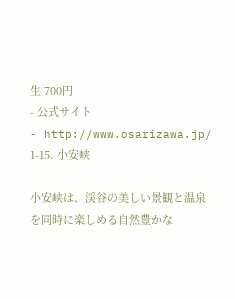生 700円
- 公式サイト
- http://www.osarizawa.jp/
1-15. 小安峡

小安峡は、渓谷の美しい景観と温泉を同時に楽しめる自然豊かな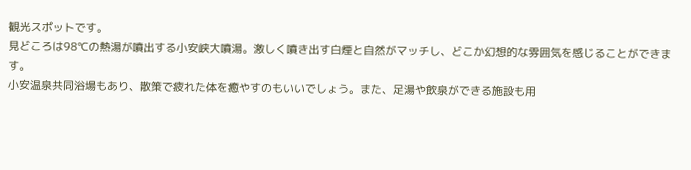観光スポットです。
見どころは98℃の熱湯が噴出する小安峡大噴湯。激しく噴き出す白煙と自然がマッチし、どこか幻想的な雰囲気を感じることができます。
小安温泉共同浴場もあり、散策で疲れた体を癒やすのもいいでしょう。また、足湯や飲泉ができる施設も用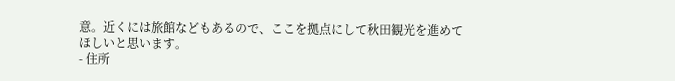意。近くには旅館などもあるので、ここを拠点にして秋田観光を進めてほしいと思います。
- 住所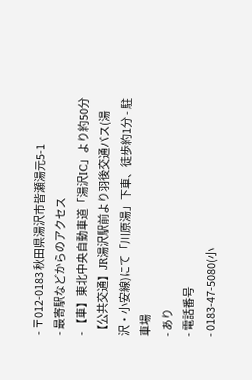- 〒012-0183 秋田県湯沢市皆瀬湯元5-1
- 最寄駅などからのアクセス
- 【車】東北中央自動車道「湯沢IC」より約50分
【公共交通】JR湯沢駅前より羽後交通バス(湯沢・小安線)にて「川原湯」下車、徒歩約1分 - 駐車場
- あり
- 電話番号
- 0183-47-5080(小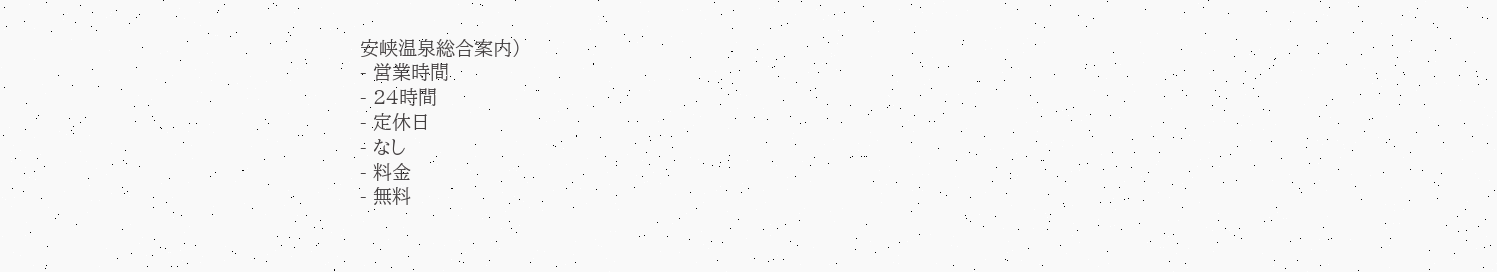安峡温泉総合案内)
- 営業時間
- 24時間
- 定休日
- なし
- 料金
- 無料